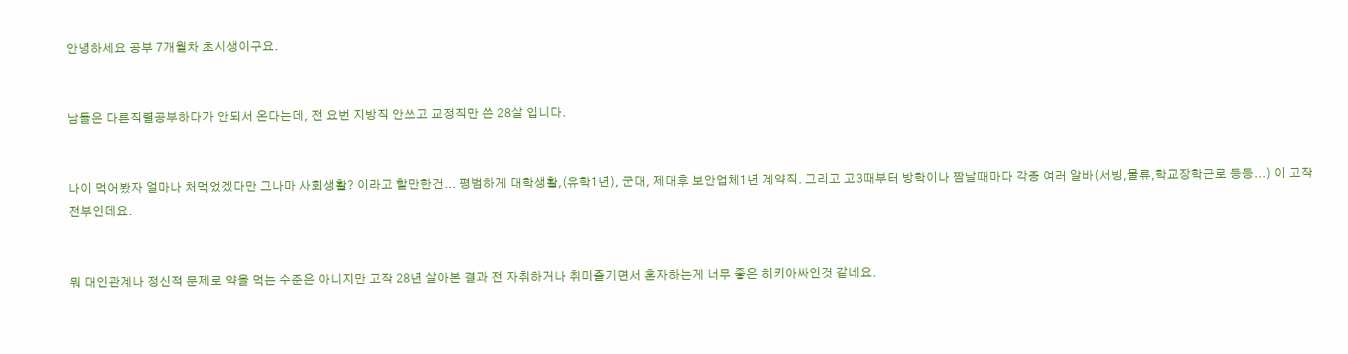안녕하세요 공부 7개월차 초시생이구요.


남들은 다른직렬공부하다가 안되서 온다는데, 전 요번 지방직 안쓰고 교정직만 쓴 28살 입니다.


나이 먹어봤자 얼마나 처먹었겠다만 그나마 사회생활? 이라고 할만한건... 평범하게 대학생활,(유학1년), 군대, 제대후 보안업체1년 계약직. 그리고 고3때부터 방학이나 짬날때마다 각종 여러 알바(서빙,물류,학교장학근로 등등...) 이 고작 전부인데요.


뭐 대인관계나 정신적 문제로 약을 먹는 수준은 아니지만 고작 28년 살아본 결과 전 자취하거나 취미즐기면서 혼자하는게 너무 좋은 히키아싸인것 같네요.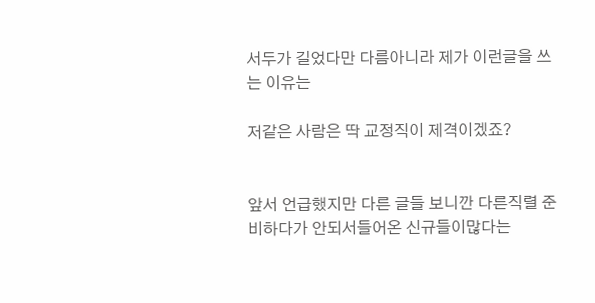서두가 길었다만 다름아니라 제가 이런글을 쓰는 이유는

저같은 사람은 딱 교정직이 제격이겠죠?


앞서 언급했지만 다른 글들 보니깐 다른직렬 준비하다가 안되서들어온 신규들이많다는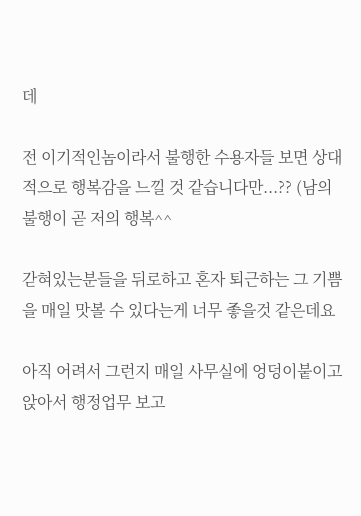데

전 이기적인놈이라서 불행한 수용자들 보면 상대적으로 행복감을 느낄 것 같습니다만...?? (남의 불행이 곧 저의 행복^^

갇혀있는분들을 뒤로하고 혼자 퇴근하는 그 기쁨을 매일 맛볼 수 있다는게 너무 좋을것 같은데요

아직 어려서 그런지 매일 사무실에 엉덩이붙이고 앉아서 행정업무 보고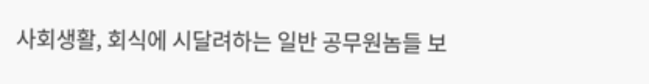사회생활, 회식에 시달려하는 일반 공무원놈들 보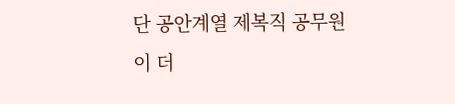단 공안계열 제복직 공무원이 더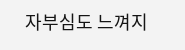자부심도 느껴지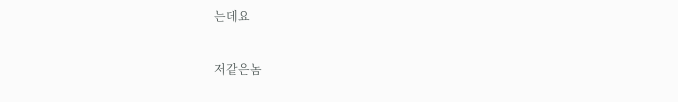는데요

저같은놈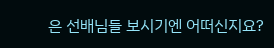은 선배님들 보시기엔 어떠신지요?